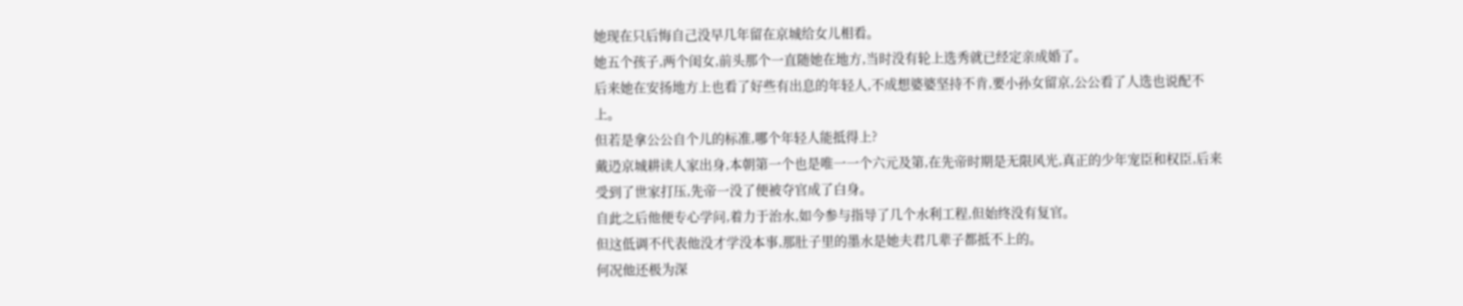她现在只后悔自己没早几年留在京城给女儿相看。
她五个孩子,两个闺女,前头那个一直随她在地方,当时没有轮上选秀就已经定亲成婚了。
后来她在安扬地方上也看了好些有出息的年轻人,不成想婆婆坚持不肯,要小孙女留京,公公看了人选也说配不上。
但若是拿公公自个儿的标准,哪个年轻人能抵得上?
戴辸京城耕读人家出身,本朝第一个也是唯一一个六元及第,在先帝时期是无限风光,真正的少年宠臣和权臣,后来受到了世家打压,先帝一没了便被夺官成了白身。
自此之后他便专心学问,着力于治水,如今参与指导了几个水利工程,但始终没有复官。
但这低调不代表他没才学没本事,那肚子里的墨水是她夫君几辈子都抵不上的。
何况他还极为深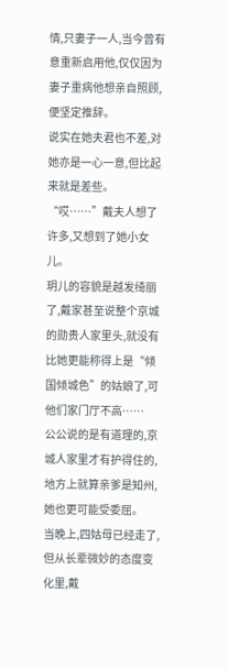情,只妻子一人,当今曾有意重新启用他,仅仅因为妻子重病他想亲自照顾,便坚定推辞。
说实在她夫君也不差,对她亦是一心一意,但比起来就是差些。
“哎……”戴夫人想了许多,又想到了她小女儿。
玥儿的容貌是越发绮丽了,戴家甚至说整个京城的勋贵人家里头,就没有比她更能称得上是“倾国倾城色”的姑娘了,可他们家门厅不高……
公公说的是有道理的,京城人家里才有护得住的,地方上就算亲爹是知州,她也更可能受委屈。
当晚上,四姑母已经走了,但从长辈微妙的态度变化里,戴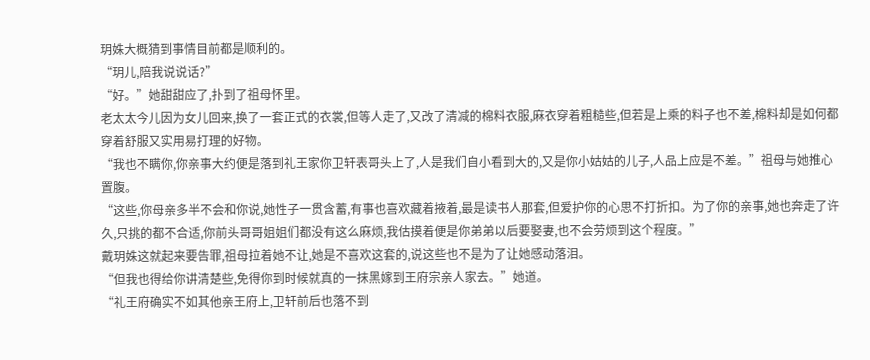玥姝大概猜到事情目前都是顺利的。
“玥儿,陪我说说话?”
“好。”她甜甜应了,扑到了祖母怀里。
老太太今儿因为女儿回来,换了一套正式的衣裳,但等人走了,又改了清减的棉料衣服,麻衣穿着粗糙些,但若是上乘的料子也不差,棉料却是如何都穿着舒服又实用易打理的好物。
“我也不瞒你,你亲事大约便是落到礼王家你卫轩表哥头上了,人是我们自小看到大的,又是你小姑姑的儿子,人品上应是不差。”祖母与她推心置腹。
“这些,你母亲多半不会和你说,她性子一贯含蓄,有事也喜欢藏着掖着,最是读书人那套,但爱护你的心思不打折扣。为了你的亲事,她也奔走了许久,只挑的都不合适,你前头哥哥姐姐们都没有这么麻烦,我估摸着便是你弟弟以后要娶妻,也不会劳烦到这个程度。”
戴玥姝这就起来要告罪,祖母拉着她不让,她是不喜欢这套的,说这些也不是为了让她感动落泪。
“但我也得给你讲清楚些,免得你到时候就真的一抹黑嫁到王府宗亲人家去。”她道。
“礼王府确实不如其他亲王府上,卫轩前后也落不到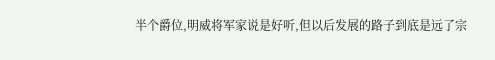半个爵位,明威将军家说是好听,但以后发展的路子到底是远了宗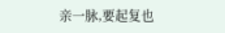亲一脉,要起复也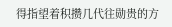得指望着积攒几代往勋贵的方